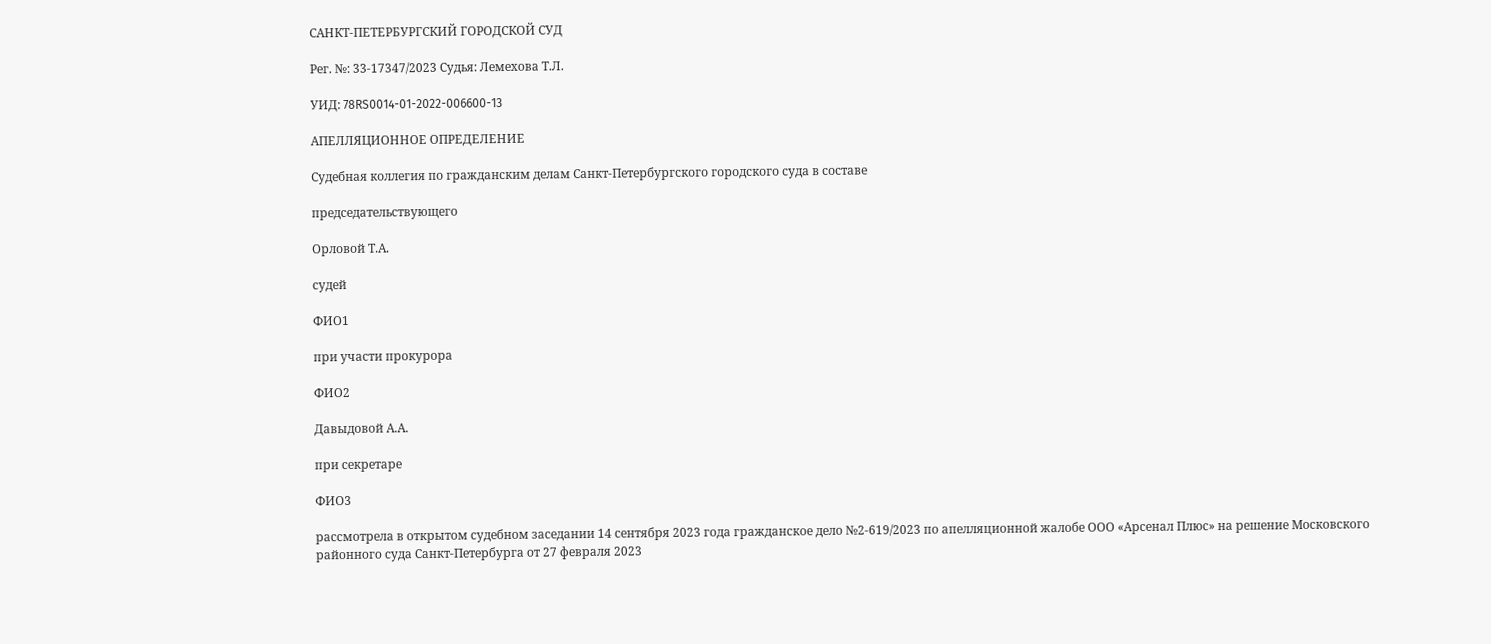САНКТ-ПЕТЕРБУРГСКИЙ ГОРОДСКОЙ СУД

Рег. №: 33-17347/2023 Судья: Лемехова Т.Л.

УИД: 78RS0014-01-2022-006600-13

АПЕЛЛЯЦИОННОЕ ОПРЕДЕЛЕНИЕ

Судебная коллегия по гражданским делам Санкт-Петербургского городского суда в составе

председательствующего

Орловой Т.А.

судей

ФИО1

при участи прокурора

ФИО2

Давыдовой А.А.

при секретаре

ФИО3

рассмотрела в открытом судебном заседании 14 сентября 2023 года гражданское дело №2-619/2023 по апелляционной жалобе ООО «Арсенал Плюс» на решение Московского районного суда Санкт-Петербурга от 27 февраля 2023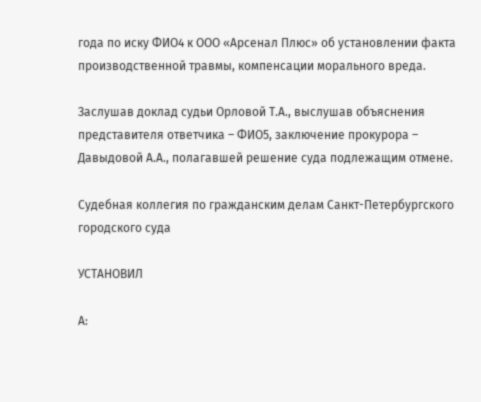года по иску ФИО4 к ООО «Арсенал Плюс» об установлении факта производственной травмы, компенсации морального вреда.

Заслушав доклад судьи Орловой Т.А., выслушав объяснения представителя ответчика – ФИО5, заключение прокурора – Давыдовой А.А., полагавшей решение суда подлежащим отмене.

Судебная коллегия по гражданским делам Санкт-Петербургского городского суда

УСТАНОВИЛ

А: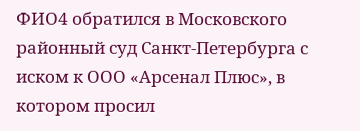ФИО4 обратился в Московского районный суд Санкт-Петербурга с иском к ООО «Арсенал Плюс», в котором просил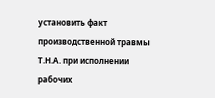установить факт производственной травмы Т.Н.А. при исполнении рабочих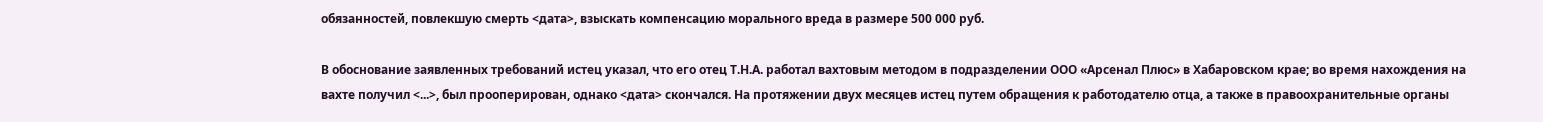обязанностей, повлекшую смерть <дата>, взыскать компенсацию морального вреда в размере 500 000 руб.

В обоснование заявленных требований истец указал, что его отец Т.Н.А. работал вахтовым методом в подразделении ООО «Арсенал Плюс» в Хабаровском крае; во время нахождения на вахте получил <...>, был прооперирован, однако <дата> скончался. На протяжении двух месяцев истец путем обращения к работодателю отца, а также в правоохранительные органы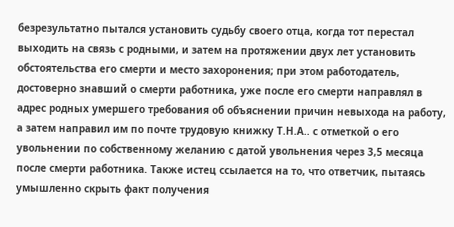безрезультатно пытался установить судьбу своего отца, когда тот перестал выходить на связь с родными, и затем на протяжении двух лет установить обстоятельства его смерти и место захоронения; при этом работодатель, достоверно знавший о смерти работника, уже после его смерти направлял в адрес родных умершего требования об объяснении причин невыхода на работу, а затем направил им по почте трудовую книжку Т.Н.А.. с отметкой о его увольнении по собственному желанию с датой увольнения через 3,5 месяца после смерти работника. Также истец ссылается на то, что ответчик, пытаясь умышленно скрыть факт получения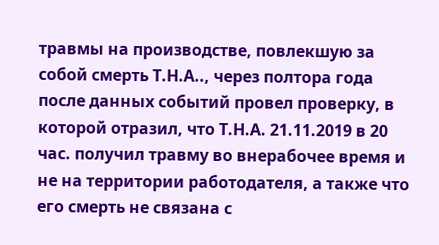травмы на производстве, повлекшую за собой смерть Т.Н.А.., через полтора года после данных событий провел проверку, в которой отразил, что Т.Н.А. 21.11.2019 в 20 час. получил травму во внерабочее время и не на территории работодателя, а также что его смерть не связана с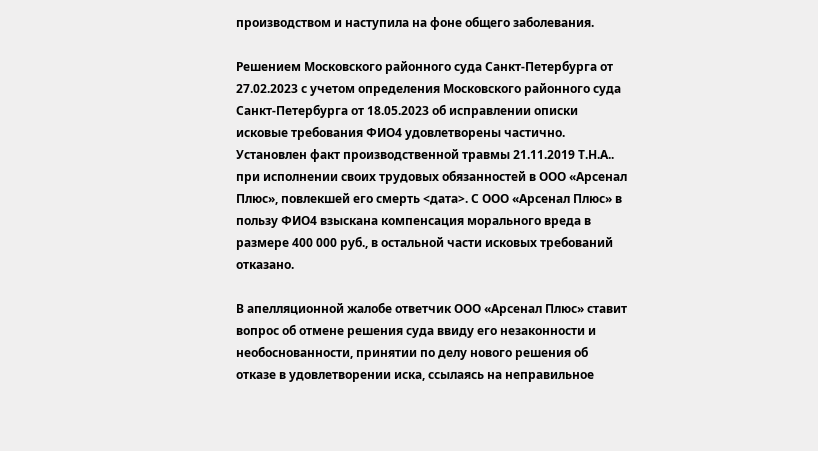производством и наступила на фоне общего заболевания.

Решением Московского районного суда Санкт-Петербурга от 27.02.2023 с учетом определения Московского районного суда Санкт-Петербурга от 18.05.2023 об исправлении описки исковые требования ФИО4 удовлетворены частично. Установлен факт производственной травмы 21.11.2019 Т.Н.А.. при исполнении своих трудовых обязанностей в ООО «Арсенал Плюс», повлекшей его смерть <дата>. С ООО «Арсенал Плюс» в пользу ФИО4 взыскана компенсация морального вреда в размере 400 000 руб., в остальной части исковых требований отказано.

В апелляционной жалобе ответчик ООО «Арсенал Плюс» ставит вопрос об отмене решения суда ввиду его незаконности и необоснованности, принятии по делу нового решения об отказе в удовлетворении иска, ссылаясь на неправильное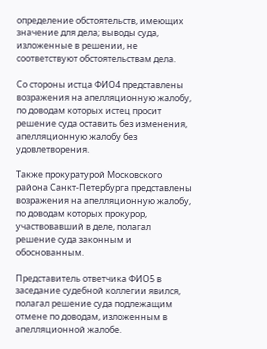определение обстоятельств, имеющих значение для дела; выводы суда, изложенные в решении, не соответствуют обстоятельствам дела.

Со стороны истца ФИО4 представлены возражения на апелляционную жалобу, по доводам которых истец просит решение суда оставить без изменения, апелляционную жалобу без удовлетворения.

Также прокуратурой Московского района Санкт-Петербурга представлены возражения на апелляционную жалобу, по доводам которых прокурор, участвовавший в деле, полагал решение суда законным и обоснованным.

Представитель ответчика ФИО5 в заседание судебной коллегии явился, полагал решение суда подлежащим отмене по доводам, изложенным в апелляционной жалобе.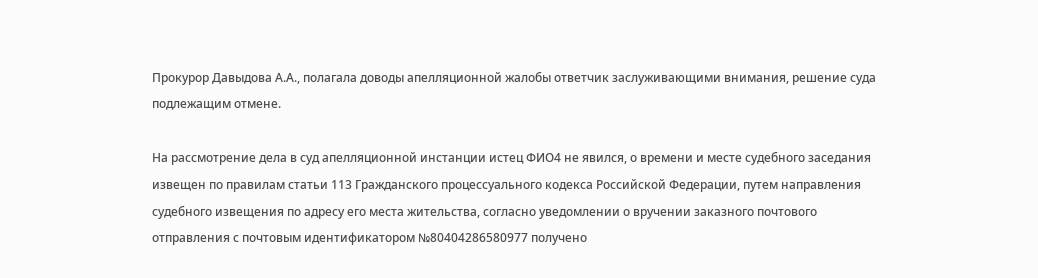Прокурор Давыдова А.А., полагала доводы апелляционной жалобы ответчик заслуживающими внимания, решение суда подлежащим отмене.

На рассмотрение дела в суд апелляционной инстанции истец ФИО4 не явился, о времени и месте судебного заседания извещен по правилам статьи 113 Гражданского процессуального кодекса Российской Федерации, путем направления судебного извещения по адресу его места жительства, согласно уведомлении о вручении заказного почтового отправления с почтовым идентификатором №80404286580977 получено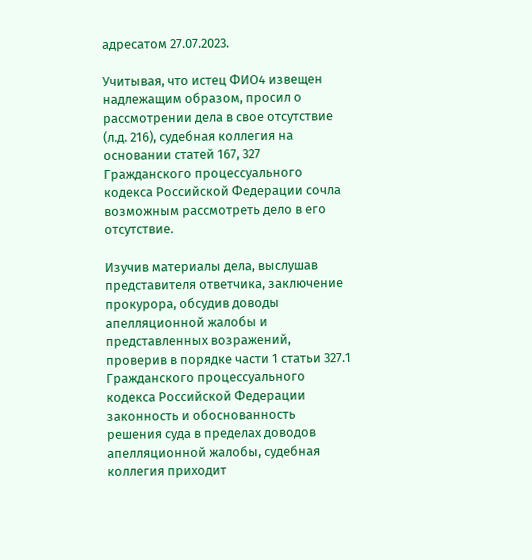адресатом 27.07.2023.

Учитывая, что истец ФИО4 извещен надлежащим образом, просил о рассмотрении дела в свое отсутствие (л.д. 216), судебная коллегия на основании статей 167, 327 Гражданского процессуального кодекса Российской Федерации сочла возможным рассмотреть дело в его отсутствие.

Изучив материалы дела, выслушав представителя ответчика, заключение прокурора, обсудив доводы апелляционной жалобы и представленных возражений, проверив в порядке части 1 статьи 327.1 Гражданского процессуального кодекса Российской Федерации законность и обоснованность решения суда в пределах доводов апелляционной жалобы, судебная коллегия приходит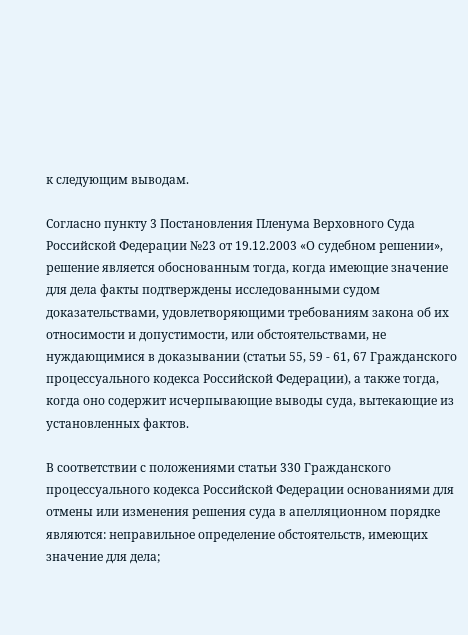к следующим выводам.

Согласно пункту 3 Постановления Пленума Верховного Суда Российской Федерации №23 от 19.12.2003 «О судебном решении», решение является обоснованным тогда, когда имеющие значение для дела факты подтверждены исследованными судом доказательствами, удовлетворяющими требованиям закона об их относимости и допустимости, или обстоятельствами, не нуждающимися в доказывании (статьи 55, 59 - 61, 67 Гражданского процессуального кодекса Российской Федерации), а также тогда, когда оно содержит исчерпывающие выводы суда, вытекающие из установленных фактов.

В соответствии с положениями статьи 330 Гражданского процессуального кодекса Российской Федерации основаниями для отмены или изменения решения суда в апелляционном порядке являются: неправильное определение обстоятельств, имеющих значение для дела;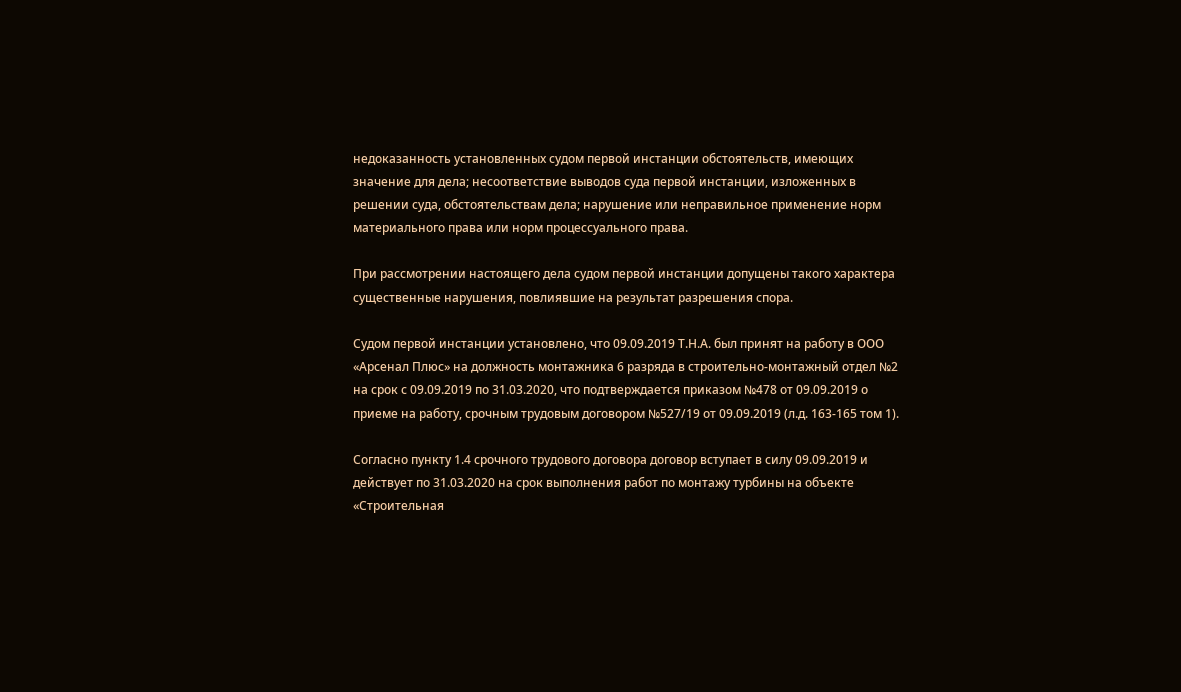недоказанность установленных судом первой инстанции обстоятельств, имеющих значение для дела; несоответствие выводов суда первой инстанции, изложенных в решении суда, обстоятельствам дела; нарушение или неправильное применение норм материального права или норм процессуального права.

При рассмотрении настоящего дела судом первой инстанции допущены такого характера существенные нарушения, повлиявшие на результат разрешения спора.

Судом первой инстанции установлено, что 09.09.2019 Т.Н.А. был принят на работу в ООО «Арсенал Плюс» на должность монтажника 6 разряда в строительно-монтажный отдел №2 на срок с 09.09.2019 по 31.03.2020, что подтверждается приказом №478 от 09.09.2019 о приеме на работу, срочным трудовым договором №527/19 от 09.09.2019 (л.д. 163-165 том 1).

Согласно пункту 1.4 срочного трудового договора договор вступает в силу 09.09.2019 и действует по 31.03.2020 на срок выполнения работ по монтажу турбины на объекте «Строительная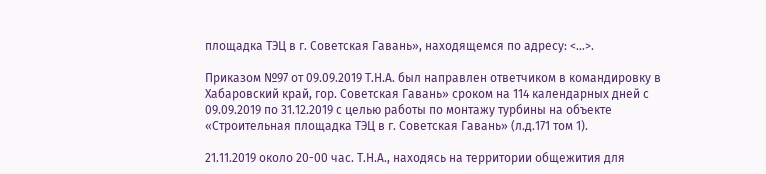площадка ТЭЦ в г. Советская Гавань», находящемся по адресу: <...>.

Приказом №97 от 09.09.2019 Т.Н.А. был направлен ответчиком в командировку в Хабаровский край, гор. Советская Гавань» сроком на 114 календарных дней с 09.09.2019 по 31.12.2019 с целью работы по монтажу турбины на объекте «Строительная площадка ТЭЦ в г. Советская Гавань» (л.д.171 том 1).

21.11.2019 около 20-00 час. Т.Н.А., находясь на территории общежития для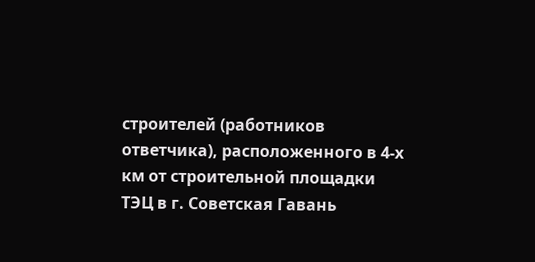строителей (работников ответчика), расположенного в 4-х км от строительной площадки ТЭЦ в г. Советская Гавань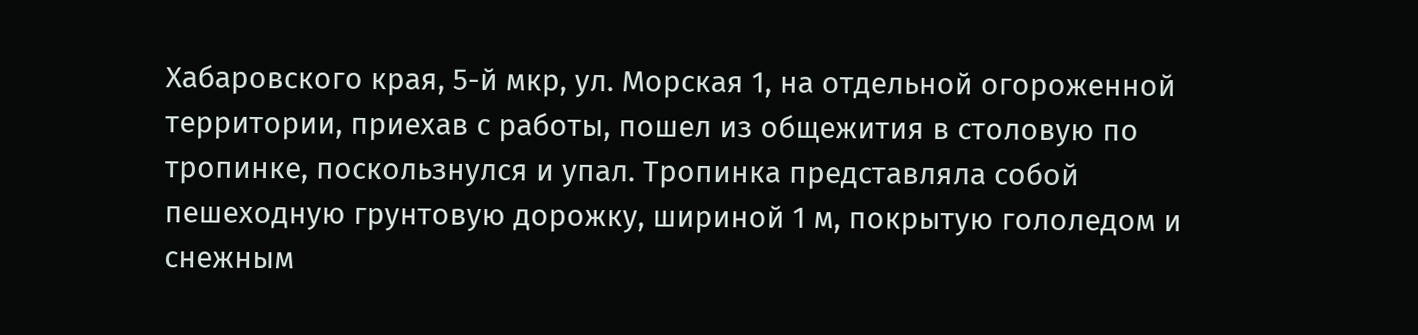Хабаровского края, 5-й мкр, ул. Морская 1, на отдельной огороженной территории, приехав с работы, пошел из общежития в столовую по тропинке, поскользнулся и упал. Тропинка представляла собой пешеходную грунтовую дорожку, шириной 1 м, покрытую гололедом и снежным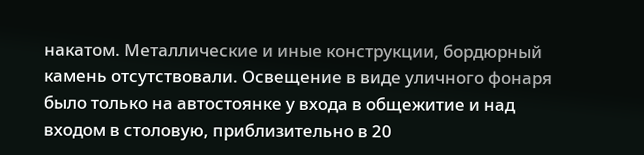накатом. Металлические и иные конструкции, бордюрный камень отсутствовали. Освещение в виде уличного фонаря было только на автостоянке у входа в общежитие и над входом в столовую, приблизительно в 20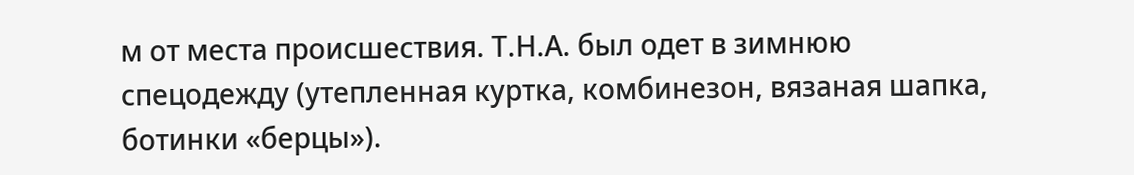м от места происшествия. Т.Н.А. был одет в зимнюю спецодежду (утепленная куртка, комбинезон, вязаная шапка, ботинки «берцы»).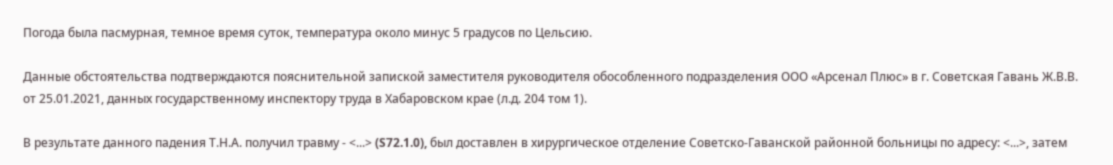Погода была пасмурная, темное время суток, температура около минус 5 градусов по Цельсию.

Данные обстоятельства подтверждаются пояснительной запиской заместителя руководителя обособленного подразделения ООО «Арсенал Плюс» в г. Советская Гавань Ж.В.В. от 25.01.2021, данных государственному инспектору труда в Хабаровском крае (л.д. 204 том 1).

В результате данного падения Т.Н.А. получил травму - <...> (S72.1.0), был доставлен в хирургическое отделение Советско-Гаванской районной больницы по адресу: <...>, затем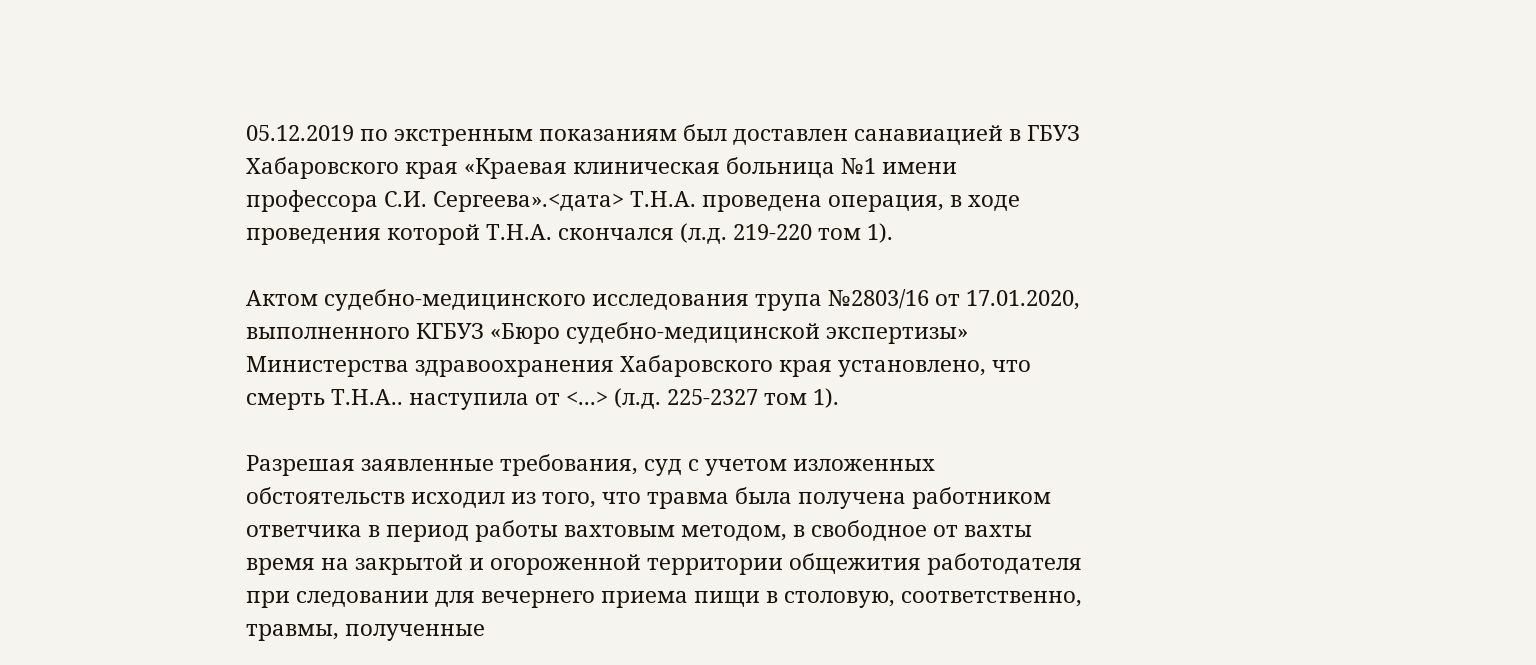05.12.2019 по экстренным показаниям был доставлен санавиацией в ГБУЗ Хабаровского края «Краевая клиническая больница №1 имени профессора С.И. Сергеева».<дата> Т.Н.А. проведена операция, в ходе проведения которой Т.Н.А. скончался (л.д. 219-220 том 1).

Актом судебно-медицинского исследования трупа №2803/16 от 17.01.2020, выполненного КГБУЗ «Бюро судебно-медицинской экспертизы» Министерства здравоохранения Хабаровского края установлено, что смерть Т.Н.А.. наступила от <...> (л.д. 225-2327 том 1).

Разрешая заявленные требования, суд с учетом изложенных обстоятельств исходил из того, что травма была получена работником ответчика в период работы вахтовым методом, в свободное от вахты время на закрытой и огороженной территории общежития работодателя при следовании для вечернего приема пищи в столовую, соответственно, травмы, полученные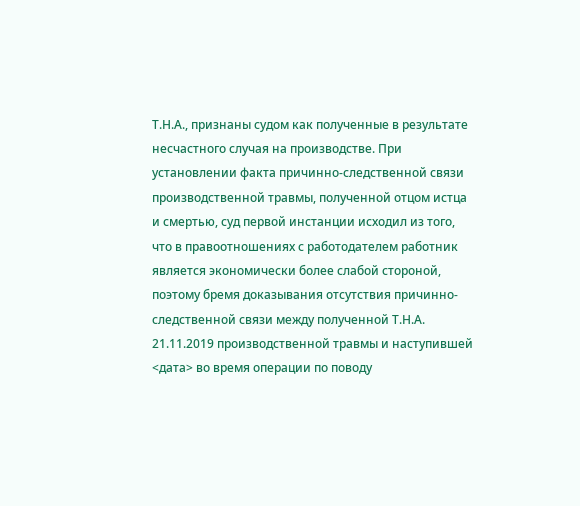Т.Н.А., признаны судом как полученные в результате несчастного случая на производстве. При установлении факта причинно-следственной связи производственной травмы, полученной отцом истца и смертью, суд первой инстанции исходил из того, что в правоотношениях с работодателем работник является экономически более слабой стороной, поэтому бремя доказывания отсутствия причинно-следственной связи между полученной Т.Н.А. 21.11.2019 производственной травмы и наступившей <дата> во время операции по поводу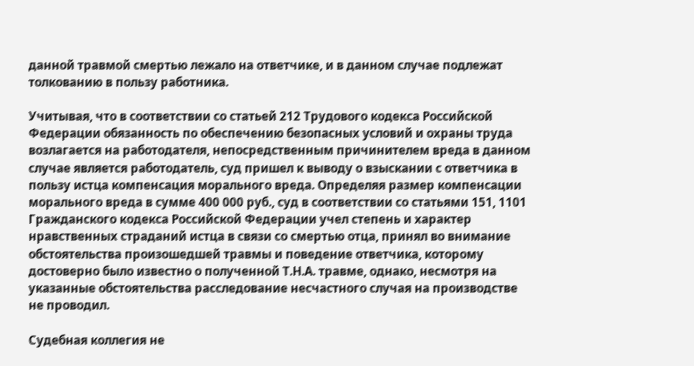данной травмой смертью лежало на ответчике, и в данном случае подлежат толкованию в пользу работника.

Учитывая, что в соответствии со статьей 212 Трудового кодекса Российской Федерации обязанность по обеспечению безопасных условий и охраны труда возлагается на работодателя, непосредственным причинителем вреда в данном случае является работодатель, суд пришел к выводу о взыскании с ответчика в пользу истца компенсация морального вреда. Определяя размер компенсации морального вреда в сумме 400 000 руб., суд в соответствии со статьями 151, 1101 Гражданского кодекса Российской Федерации учел степень и характер нравственных страданий истца в связи со смертью отца, принял во внимание обстоятельства произошедшей травмы и поведение ответчика, которому достоверно было известно о полученной Т.Н.А. травме, однако, несмотря на указанные обстоятельства расследование несчастного случая на производстве не проводил.

Судебная коллегия не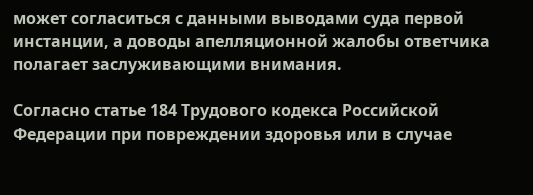может согласиться с данными выводами суда первой инстанции, а доводы апелляционной жалобы ответчика полагает заслуживающими внимания.

Согласно статье 184 Трудового кодекса Российской Федерации при повреждении здоровья или в случае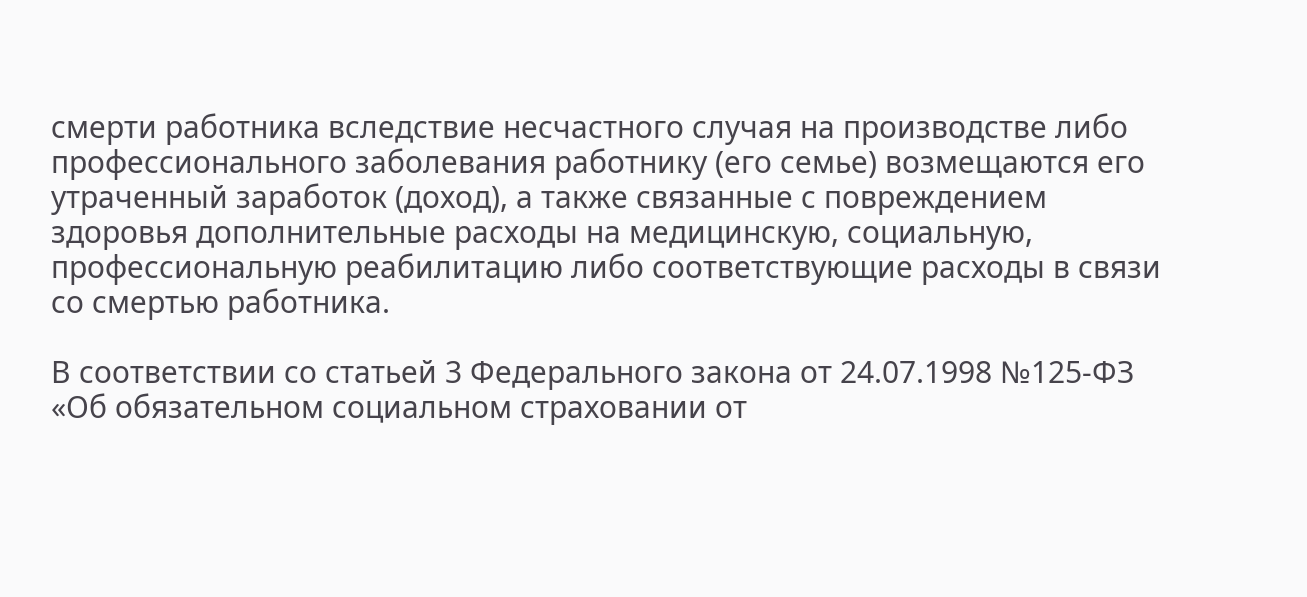смерти работника вследствие несчастного случая на производстве либо профессионального заболевания работнику (его семье) возмещаются его утраченный заработок (доход), а также связанные с повреждением здоровья дополнительные расходы на медицинскую, социальную, профессиональную реабилитацию либо соответствующие расходы в связи со смертью работника.

В соответствии со статьей 3 Федерального закона от 24.07.1998 №125-ФЗ «Об обязательном социальном страховании от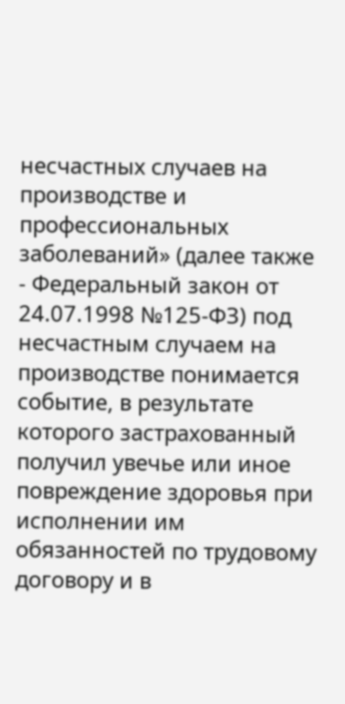несчастных случаев на производстве и профессиональных заболеваний» (далее также - Федеральный закон от 24.07.1998 №125-ФЗ) под несчастным случаем на производстве понимается событие, в результате которого застрахованный получил увечье или иное повреждение здоровья при исполнении им обязанностей по трудовому договору и в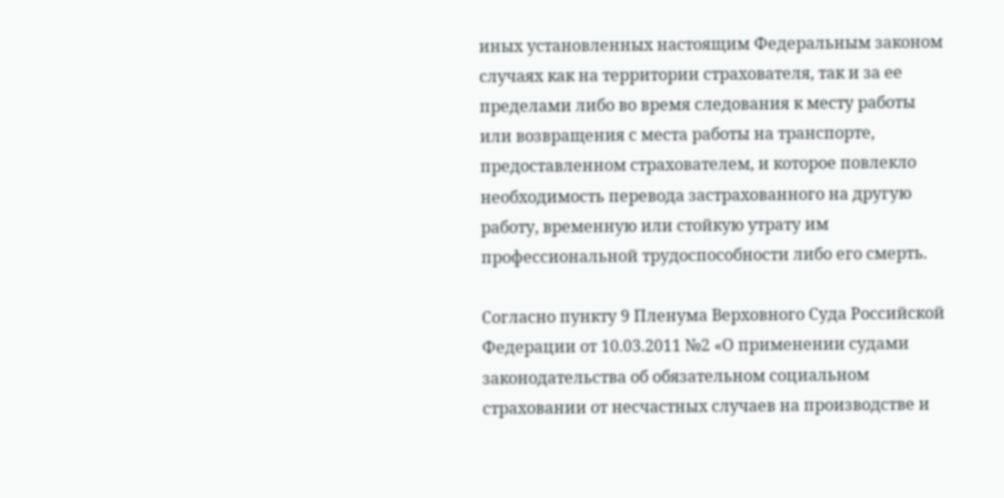иных установленных настоящим Федеральным законом случаях как на территории страхователя, так и за ее пределами либо во время следования к месту работы или возвращения с места работы на транспорте, предоставленном страхователем, и которое повлекло необходимость перевода застрахованного на другую работу, временную или стойкую утрату им профессиональной трудоспособности либо его смерть.

Согласно пункту 9 Пленума Верховного Суда Российской Федерации от 10.03.2011 №2 «О применении судами законодательства об обязательном социальном страховании от несчастных случаев на производстве и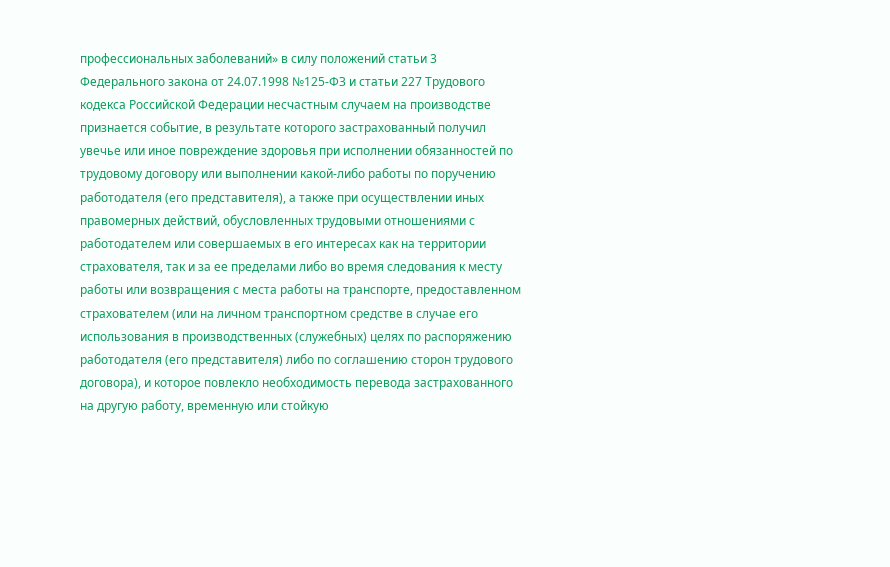профессиональных заболеваний» в силу положений статьи 3 Федерального закона от 24.07.1998 №125-ФЗ и статьи 227 Трудового кодекса Российской Федерации несчастным случаем на производстве признается событие, в результате которого застрахованный получил увечье или иное повреждение здоровья при исполнении обязанностей по трудовому договору или выполнении какой-либо работы по поручению работодателя (его представителя), а также при осуществлении иных правомерных действий, обусловленных трудовыми отношениями с работодателем или совершаемых в его интересах как на территории страхователя, так и за ее пределами либо во время следования к месту работы или возвращения с места работы на транспорте, предоставленном страхователем (или на личном транспортном средстве в случае его использования в производственных (служебных) целях по распоряжению работодателя (его представителя) либо по соглашению сторон трудового договора), и которое повлекло необходимость перевода застрахованного на другую работу, временную или стойкую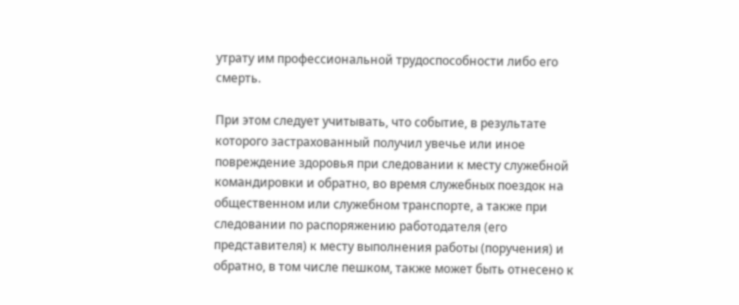утрату им профессиональной трудоспособности либо его смерть.

При этом следует учитывать, что событие, в результате которого застрахованный получил увечье или иное повреждение здоровья при следовании к месту служебной командировки и обратно, во время служебных поездок на общественном или служебном транспорте, а также при следовании по распоряжению работодателя (его представителя) к месту выполнения работы (поручения) и обратно, в том числе пешком, также может быть отнесено к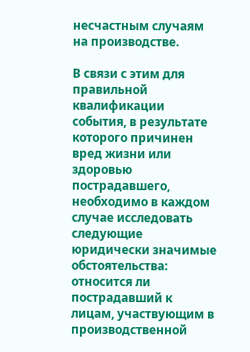несчастным случаям на производстве.

В связи с этим для правильной квалификации события, в результате которого причинен вред жизни или здоровью пострадавшего, необходимо в каждом случае исследовать следующие юридически значимые обстоятельства: относится ли пострадавший к лицам, участвующим в производственной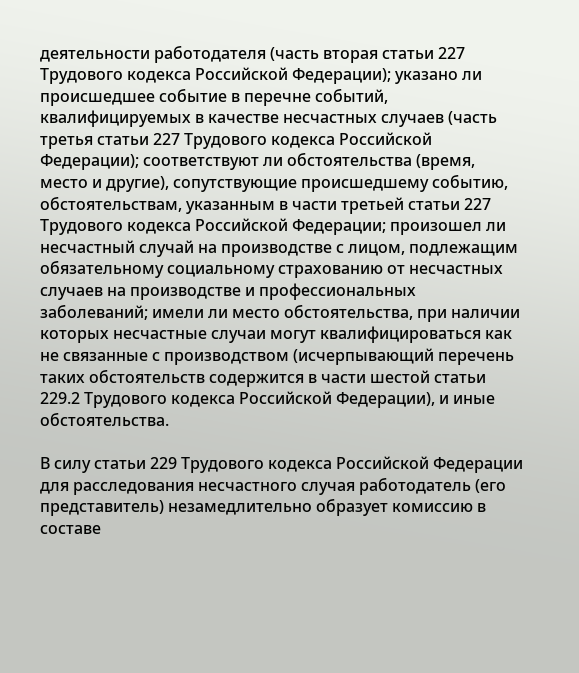деятельности работодателя (часть вторая статьи 227 Трудового кодекса Российской Федерации); указано ли происшедшее событие в перечне событий, квалифицируемых в качестве несчастных случаев (часть третья статьи 227 Трудового кодекса Российской Федерации); соответствуют ли обстоятельства (время, место и другие), сопутствующие происшедшему событию, обстоятельствам, указанным в части третьей статьи 227 Трудового кодекса Российской Федерации; произошел ли несчастный случай на производстве с лицом, подлежащим обязательному социальному страхованию от несчастных случаев на производстве и профессиональных заболеваний; имели ли место обстоятельства, при наличии которых несчастные случаи могут квалифицироваться как не связанные с производством (исчерпывающий перечень таких обстоятельств содержится в части шестой статьи 229.2 Трудового кодекса Российской Федерации), и иные обстоятельства.

В силу статьи 229 Трудового кодекса Российской Федерации для расследования несчастного случая работодатель (его представитель) незамедлительно образует комиссию в составе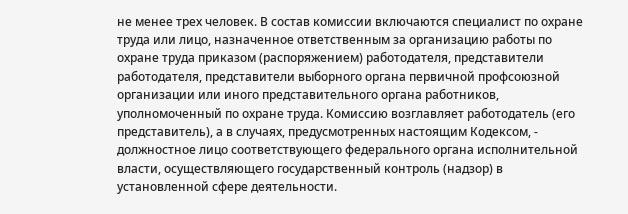не менее трех человек. В состав комиссии включаются специалист по охране труда или лицо, назначенное ответственным за организацию работы по охране труда приказом (распоряжением) работодателя, представители работодателя, представители выборного органа первичной профсоюзной организации или иного представительного органа работников, уполномоченный по охране труда. Комиссию возглавляет работодатель (его представитель), а в случаях, предусмотренных настоящим Кодексом, - должностное лицо соответствующего федерального органа исполнительной власти, осуществляющего государственный контроль (надзор) в установленной сфере деятельности.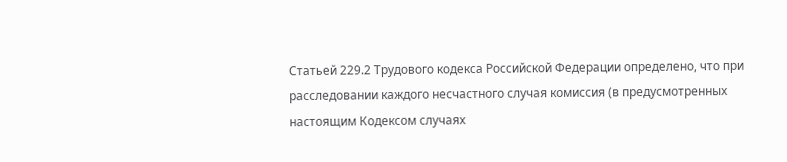Статьей 229.2 Трудового кодекса Российской Федерации определено, что при расследовании каждого несчастного случая комиссия (в предусмотренных настоящим Кодексом случаях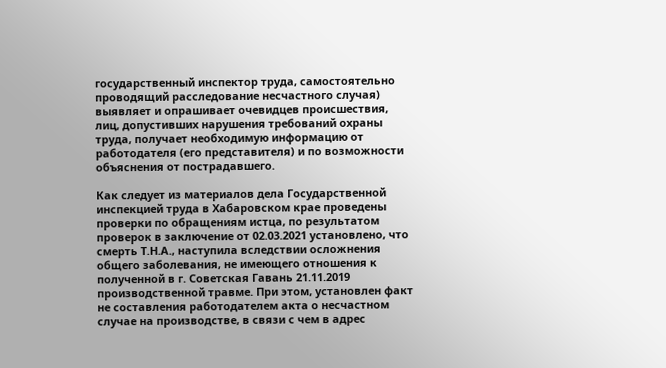государственный инспектор труда, самостоятельно проводящий расследование несчастного случая) выявляет и опрашивает очевидцев происшествия, лиц, допустивших нарушения требований охраны труда, получает необходимую информацию от работодателя (его представителя) и по возможности объяснения от пострадавшего.

Как следует из материалов дела Государственной инспекцией труда в Хабаровском крае проведены проверки по обращениям истца, по результатом проверок в заключение от 02.03.2021 установлено, что смерть Т.Н.А., наступила вследствии осложнения общего заболевания, не имеющего отношения к полученной в г. Советская Гавань 21.11.2019 производственной травме. При этом, установлен факт не составления работодателем акта о несчастном случае на производстве, в связи с чем в адрес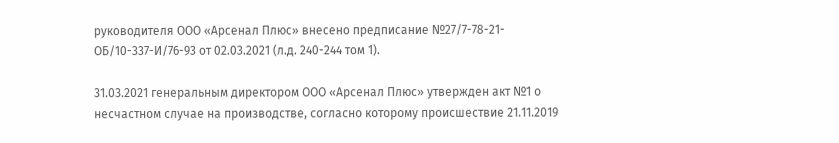руководителя ООО «Арсенал Плюс» внесено предписание №27/7-78-21-ОБ/10-337-И/76-93 от 02.03.2021 (л.д. 240-244 том 1).

31.03.2021 генеральным директором ООО «Арсенал Плюс» утвержден акт №1 о несчастном случае на производстве, согласно которому происшествие 21.11.2019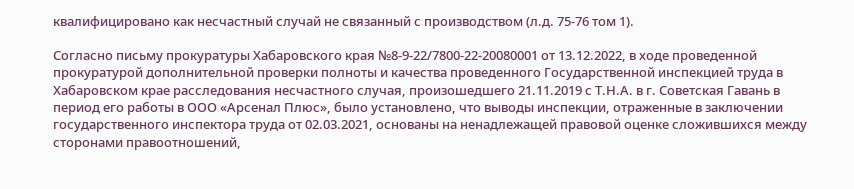квалифицировано как несчастный случай не связанный с производством (л.д. 75-76 том 1).

Согласно письму прокуратуры Хабаровского края №8-9-22/7800-22-20080001 от 13.12.2022, в ходе проведенной прокуратурой дополнительной проверки полноты и качества проведенного Государственной инспекцией труда в Хабаровском крае расследования несчастного случая, произошедшего 21.11.2019 с Т.Н.А. в г. Советская Гавань в период его работы в ООО «Арсенал Плюс», было установлено, что выводы инспекции, отраженные в заключении государственного инспектора труда от 02.03.2021, основаны на ненадлежащей правовой оценке сложившихся между сторонами правоотношений,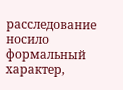расследование носило формальный характер,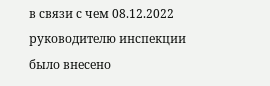в связи с чем 08.12.2022 руководителю инспекции было внесено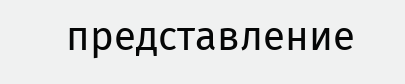представление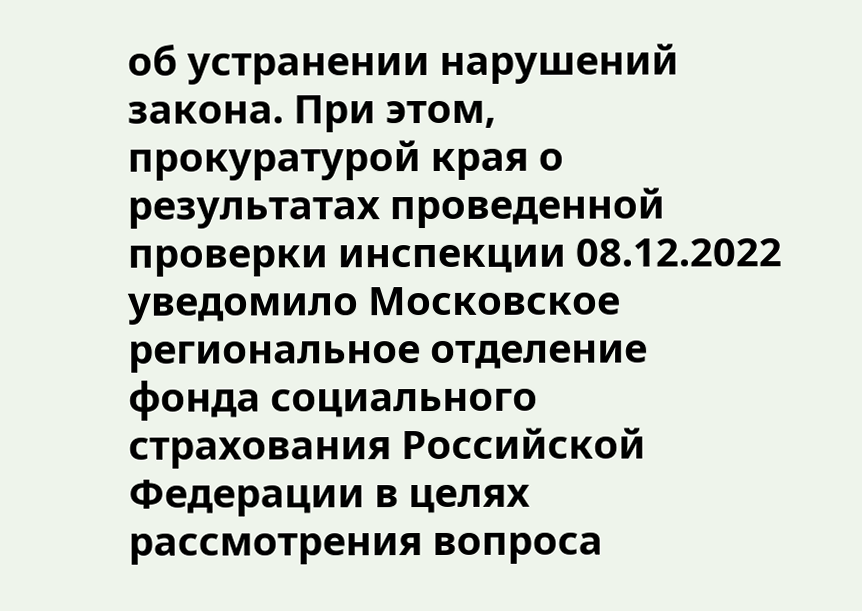об устранении нарушений закона. При этом, прокуратурой края о результатах проведенной проверки инспекции 08.12.2022 уведомило Московское региональное отделение фонда социального страхования Российской Федерации в целях рассмотрения вопроса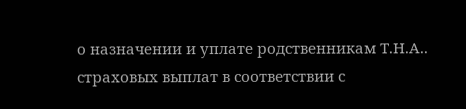о назначении и уплате родственникам Т.Н.А.. страховых выплат в соответствии с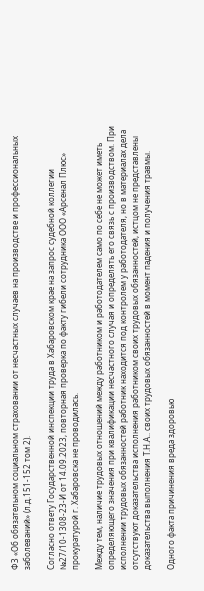ФЗ «Об обязательном социальном страховании от несчастных случаев на производстве и профессиональных заболеваний» (л.д.151-152 том 2).

Согласно ответу Государственной инспекции труда в Хабаровском крае на запрос судебной коллегии №27/10-1308-23-И от 14.09.2023, повторная проверка по факту гибели сотрудника ООО «Арсенал Плюс» прокуратурой г. Хабаровска не проводилась.

Между тем, наличие трудовых отношений между работником и работодателем само по себе не может иметь определяющего значения при квалификации несчастного случая и определять его связь с производством. При исполнении трудовых обязанностей работник находится под контролем у работодателя, но в материалах дела отсутствуют доказательства исполнения работником своих трудовых обязанностей, истцом не представлены доказательства выполнения Т.Н.А.. своих трудовых обязанностей в момент падения и получения травмы.

Одного факта причинения вреда здоровью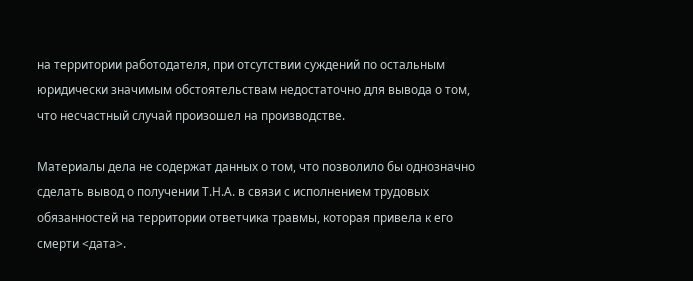на территории работодателя, при отсутствии суждений по остальным юридически значимым обстоятельствам недостаточно для вывода о том, что несчастный случай произошел на производстве.

Материалы дела не содержат данных о том, что позволило бы однозначно сделать вывод о получении Т.Н.А. в связи с исполнением трудовых обязанностей на территории ответчика травмы, которая привела к его смерти <дата>.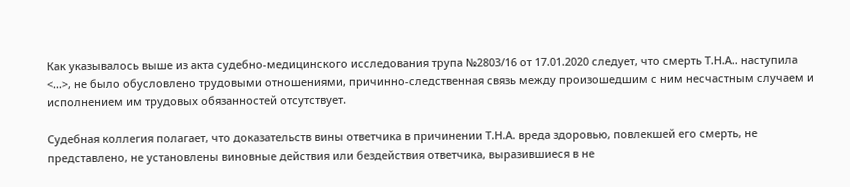Как указывалось выше из акта судебно-медицинского исследования трупа №2803/16 от 17.01.2020 следует, что смерть Т.Н.А.. наступила <...>, не было обусловлено трудовыми отношениями, причинно-следственная связь между произошедшим с ним несчастным случаем и исполнением им трудовых обязанностей отсутствует.

Судебная коллегия полагает, что доказательств вины ответчика в причинении Т.Н.А. вреда здоровью, повлекшей его смерть, не представлено, не установлены виновные действия или бездействия ответчика, выразившиеся в не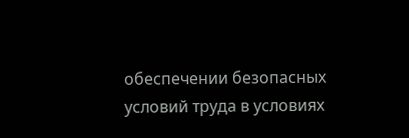обеспечении безопасных условий труда в условиях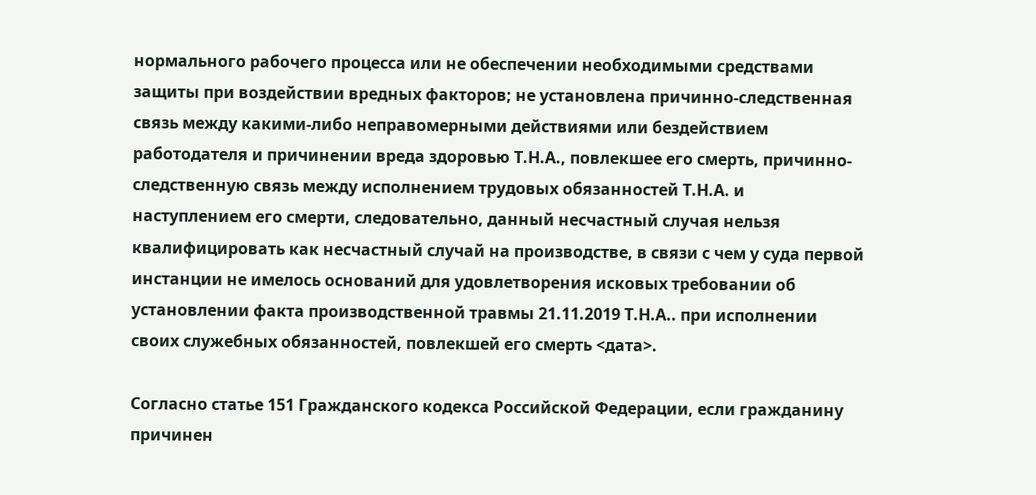нормального рабочего процесса или не обеспечении необходимыми средствами защиты при воздействии вредных факторов; не установлена причинно-следственная связь между какими-либо неправомерными действиями или бездействием работодателя и причинении вреда здоровью Т.Н.А., повлекшее его смерть, причинно-следственную связь между исполнением трудовых обязанностей Т.Н.А. и наступлением его смерти, следовательно, данный несчастный случая нельзя квалифицировать как несчастный случай на производстве, в связи с чем у суда первой инстанции не имелось оснований для удовлетворения исковых требовании об установлении факта производственной травмы 21.11.2019 Т.Н.А.. при исполнении своих служебных обязанностей, повлекшей его смерть <дата>.

Согласно статье 151 Гражданского кодекса Российской Федерации, если гражданину причинен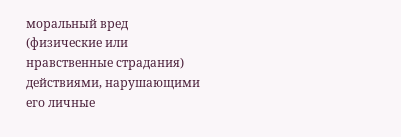моральный вред (физические или нравственные страдания) действиями, нарушающими его личные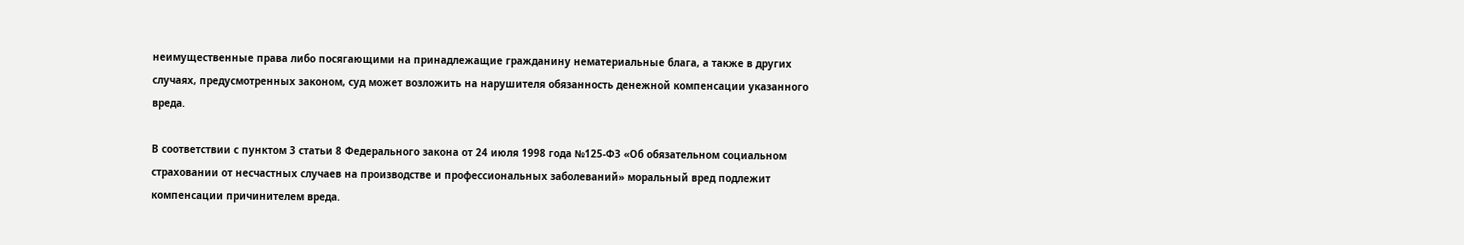неимущественные права либо посягающими на принадлежащие гражданину нематериальные блага, а также в других случаях, предусмотренных законом, суд может возложить на нарушителя обязанность денежной компенсации указанного вреда.

В соответствии с пунктом 3 статьи 8 Федерального закона от 24 июля 1998 года №125-ФЗ «Об обязательном социальном страховании от несчастных случаев на производстве и профессиональных заболеваний» моральный вред подлежит компенсации причинителем вреда.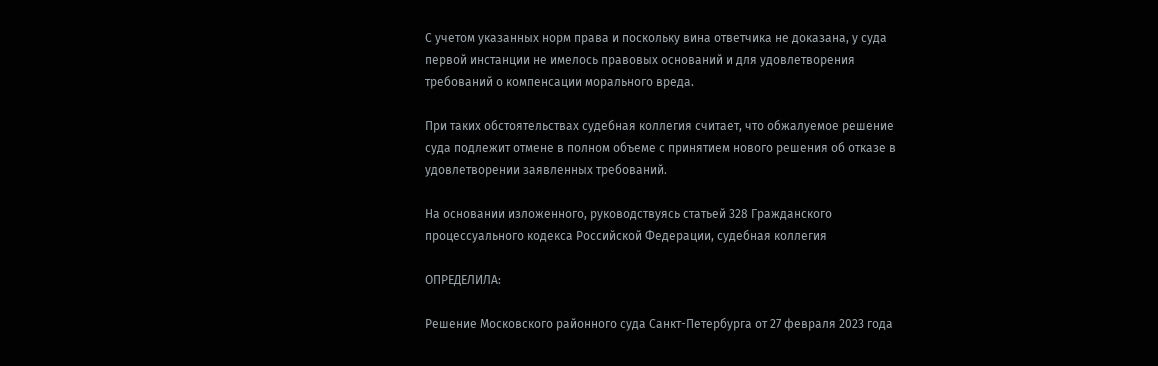С учетом указанных норм права и поскольку вина ответчика не доказана, у суда первой инстанции не имелось правовых оснований и для удовлетворения требований о компенсации морального вреда.

При таких обстоятельствах судебная коллегия считает, что обжалуемое решение суда подлежит отмене в полном объеме с принятием нового решения об отказе в удовлетворении заявленных требований.

На основании изложенного, руководствуясь статьей 328 Гражданского процессуального кодекса Российской Федерации, судебная коллегия

ОПРЕДЕЛИЛА:

Решение Московского районного суда Санкт-Петербурга от 27 февраля 2023 года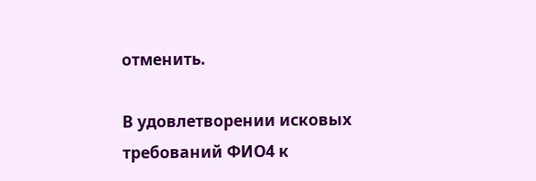отменить.

В удовлетворении исковых требований ФИО4 к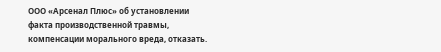ООО «Арсенал Плюс» об установлении факта производственной травмы, компенсации морального вреда, отказать.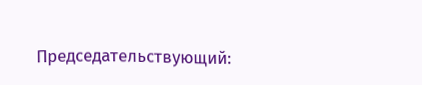Председательствующий: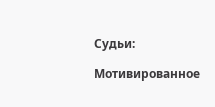Судьи:

Мотивированное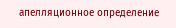апелляционное определение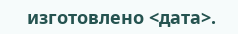изготовлено <дата>.